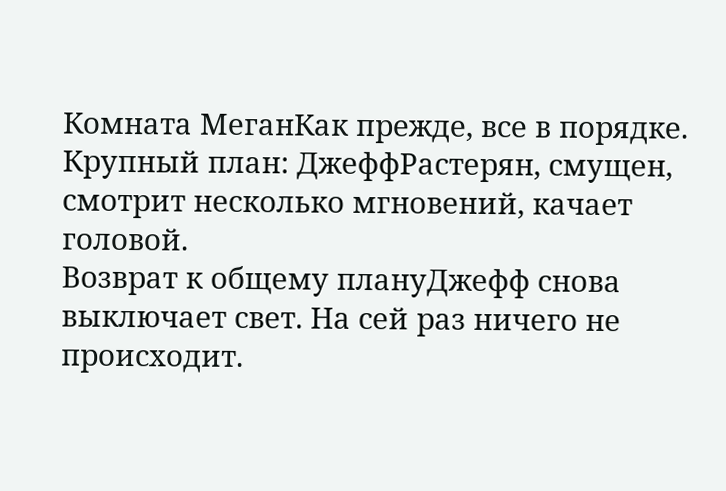Комната МеганКак прежде, все в порядке.
Крупный план: ДжеффРастерян, смущен, смотрит несколько мгновений, качает головой.
Возврат к общему плануДжефф снова выключает свет. На сей раз ничего не происходит.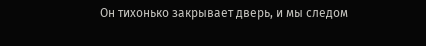Он тихонько закрывает дверь, и мы следом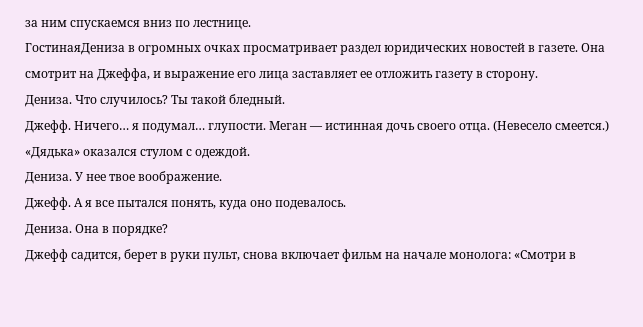за ним спускаемся вниз по лестнице.
ГостинаяДениза в огромных очках просматривает раздел юридических новостей в газете. Она смотрит на Джеффа, и выражение его лица заставляет ее отложить газету в сторону.
Дениза. Что случилось? Ты такой бледный.
Джефф. Ничего… я подумал… глупости. Меган — истинная дочь своего отца. (Невесело смеется.) «Дядька» оказался стулом с одеждой.
Дениза. У нее твое воображение.
Джефф. А я все пытался понять, куда оно подевалось.
Дениза. Она в порядке?
Джефф садится, берет в руки пульт, снова включает фильм на начале монолога: «Смотри в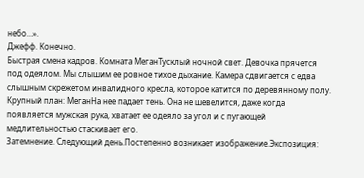небо…».
Джефф. Конечно.
Быстрая смена кадров. Комната МеганТусклый ночной свет. Девочка прячется под одеялом. Мы слышим ее ровное тихое дыхание. Камера сдвигается с едва слышным скрежетом инвалидного кресла, которое катится по деревянному полу.
Крупный план: МеганНа нее падает тень. Она не шевелится, даже когда появляется мужская рука, хватает ее одеяло за угол и с пугающей медлительностью стаскивает его.
Затемнение. Следующий день.Постепенно возникает изображение.Экспозиция: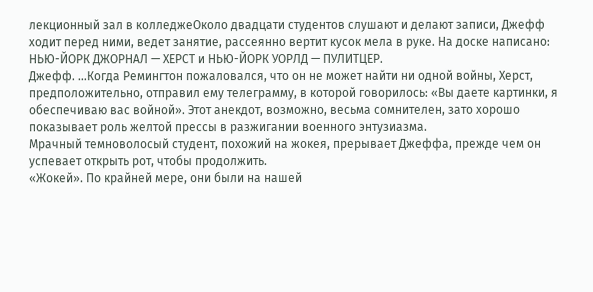лекционный зал в колледжеОколо двадцати студентов слушают и делают записи, Джефф ходит перед ними, ведет занятие, рассеянно вертит кусок мела в руке. На доске написано: НЬЮ-ЙОРК ДЖОРНАЛ — ХЕРСТ и НЬЮ-ЙОРК УОРЛД — ПУЛИТЦЕР.
Джефф. …Когда Ремингтон пожаловался, что он не может найти ни одной войны, Херст, предположительно, отправил ему телеграмму, в которой говорилось: «Вы даете картинки, я обеспечиваю вас войной». Этот анекдот, возможно, весьма сомнителен, зато хорошо показывает роль желтой прессы в разжигании военного энтузиазма.
Мрачный темноволосый студент, похожий на жокея, прерывает Джеффа, прежде чем он успевает открыть рот, чтобы продолжить.
«Жокей». По крайней мере, они были на нашей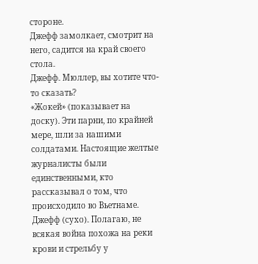стороне.
Джефф замолкает, смотрит на него, садится на край своего стола.
Джефф. Мюллер, вы хотите что-то сказать?
«Жокей» (показывает на доску). Эти парни, по крайней мере, шли за нашими солдатами. Настоящие желтые журналисты были единственными, кто рассказывал о том, что происходило во Вьетнаме.
Джефф (сухо). Полагаю, не всякая война похожа на реки крови и стрельбу у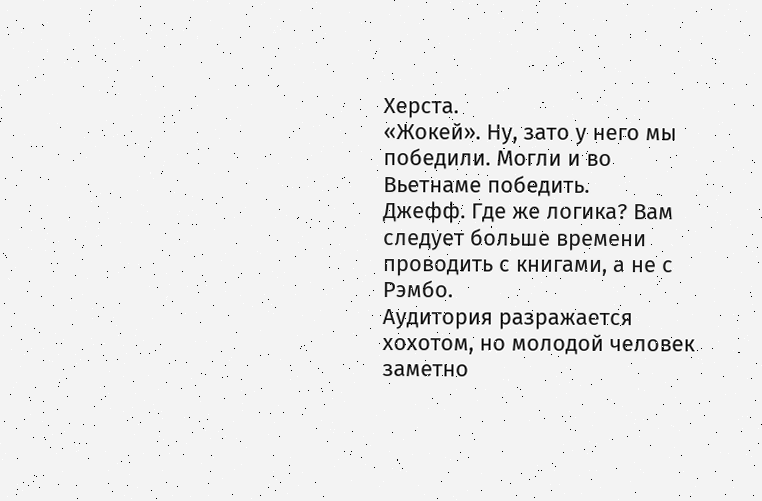Херста.
«Жокей». Ну, зато у него мы победили. Могли и во Вьетнаме победить.
Джефф. Где же логика? Вам следует больше времени проводить с книгами, а не с Рэмбо.
Аудитория разражается хохотом, но молодой человек заметно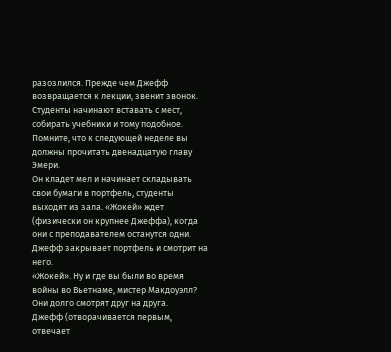разозлился. Прежде чем Джефф возвращается к лекции, звенит звонок. Студенты начинают вставать с мест, собирать учебники и тому подобное.
Помните, что к следующей неделе вы должны прочитать двенадцатую главу Эмери.
Он кладет мел и начинает складывать свои бумаги в портфель, студенты выходят из зала. «Жокей» ждет (физически он крупнее Джеффа), когда они с преподавателем останутся одни. Джефф закрывает портфель и смотрит на него.
«Жокей». Ну и где вы были во время войны во Вьетнаме, мистер Макдоуэлл?
Они долго смотрят друг на друга.
Джефф (отворачивается первым, отвечает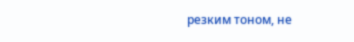резким тоном, не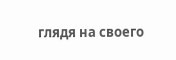глядя на своего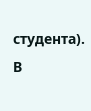студента). В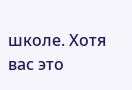школе. Хотя вас это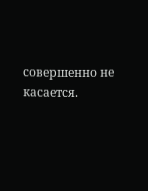совершенно не касается.